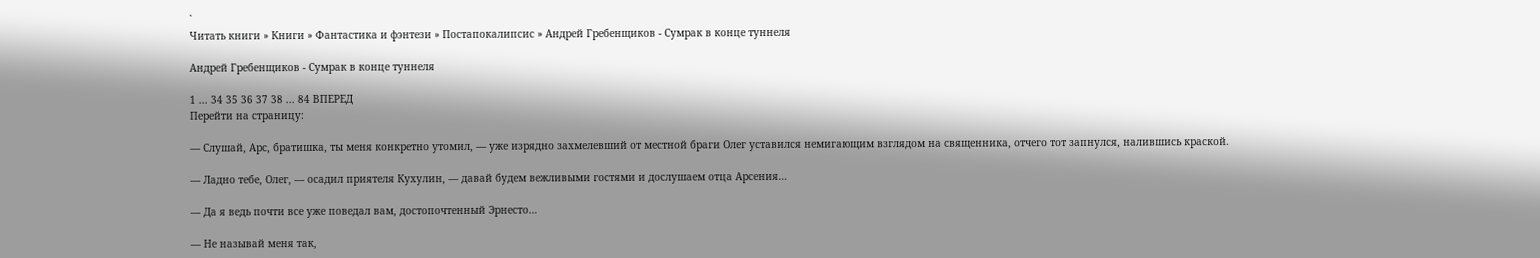`
Читать книги » Книги » Фантастика и фэнтези » Постапокалипсис » Андрей Гребенщиков - Сумрак в конце туннеля

Андрей Гребенщиков - Сумрак в конце туннеля

1 ... 34 35 36 37 38 ... 84 ВПЕРЕД
Перейти на страницу:

— Слушай, Арс, братишка, ты меня конкретно утомил, — уже изрядно захмелевший от местной браги Олег уставился немигающим взглядом на священника, отчего тот запнулся, налившись краской.

— Ладно тебе, Олег, — осадил приятеля Кухулин, — давай будем вежливыми гостями и дослушаем отца Арсения…

— Да я ведь почти все уже поведал вам, достопочтенный Эрнесто…

— Не называй меня так,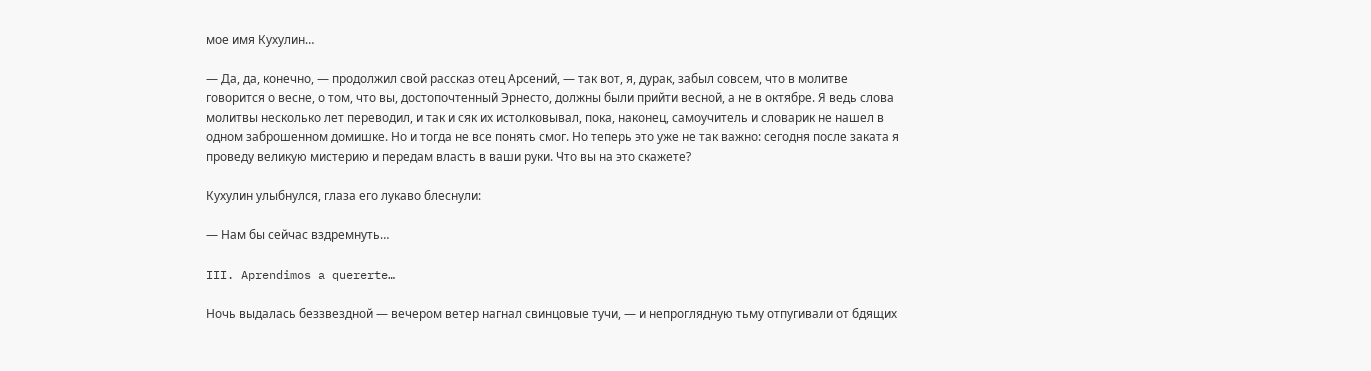мое имя Кухулин…

— Да, да, конечно, — продолжил свой рассказ отец Арсений, — так вот, я, дурак, забыл совсем, что в молитве говорится о весне, о том, что вы, достопочтенный Эрнесто, должны были прийти весной, а не в октябре. Я ведь слова молитвы несколько лет переводил, и так и сяк их истолковывал, пока, наконец, самоучитель и словарик не нашел в одном заброшенном домишке. Но и тогда не все понять смог. Но теперь это уже не так важно: сегодня после заката я проведу великую мистерию и передам власть в ваши руки. Что вы на это скажете?

Кухулин улыбнулся, глаза его лукаво блеснули:

— Нам бы сейчас вздремнуть…

III. Aprendimos a quererte…

Ночь выдалась беззвездной — вечером ветер нагнал свинцовые тучи, — и непроглядную тьму отпугивали от бдящих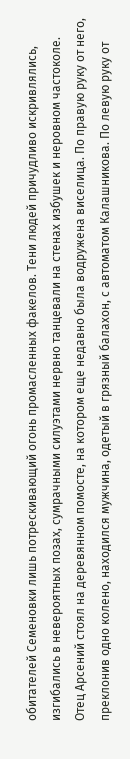обитателей Семеновки лишь потрескивающий огонь промасленных факелов. Тени людей причудливо искривлялись, изгибались в невероятных позах, сумрачными силуэтами нервно танцевали на стенах избушек и неровном частоколе. Отец Арсений стоял на деревянном помосте, на котором еще недавно была водружена виселица. По правую руку от него, преклонив одно колено, находился мужчина, одетый в грязный балахон, с автоматом Калашникова. По левую руку от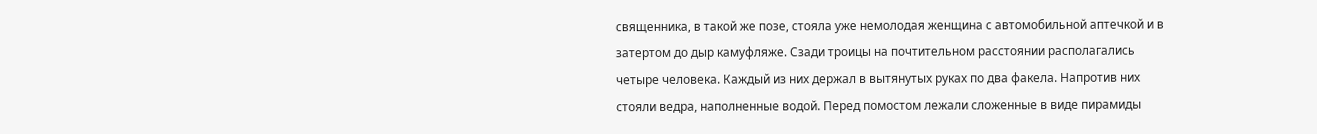священника, в такой же позе, стояла уже немолодая женщина с автомобильной аптечкой и в затертом до дыр камуфляже. Сзади троицы на почтительном расстоянии располагались четыре человека. Каждый из них держал в вытянутых руках по два факела. Напротив них стояли ведра, наполненные водой. Перед помостом лежали сложенные в виде пирамиды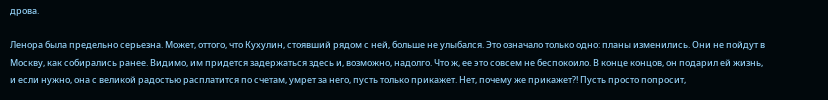дрова.

Ленора была предельно серьезна. Может, оттого, что Кухулин, стоявший рядом с ней, больше не улыбался. Это означало только одно: планы изменились. Они не пойдут в Москву, как собирались ранее. Видимо, им придется задержаться здесь и, возможно, надолго. Что ж, ее это совсем не беспокоило. В конце концов, он подарил ей жизнь, и если нужно, она с великой радостью расплатится по счетам, умрет за него, пусть только прикажет. Нет, почему же прикажет?! Пусть просто попросит,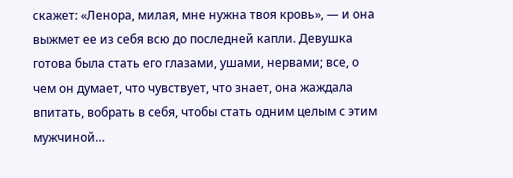скажет: «Ленора, милая, мне нужна твоя кровь», — и она выжмет ее из себя всю до последней капли. Девушка готова была стать его глазами, ушами, нервами; все, о чем он думает, что чувствует, что знает, она жаждала впитать, вобрать в себя, чтобы стать одним целым с этим мужчиной…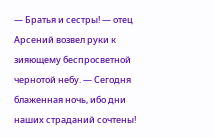— Братья и сестры! — отец Арсений возвел руки к зияющему беспросветной чернотой небу. — Сегодня блаженная ночь, ибо дни наших страданий сочтены!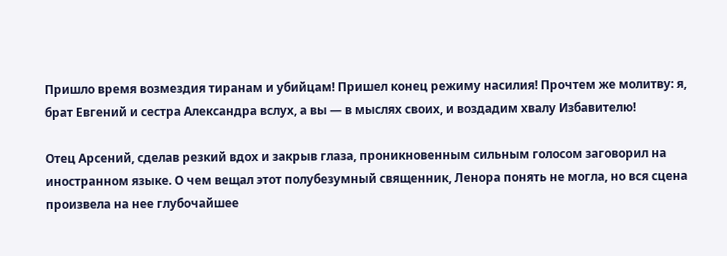Пришло время возмездия тиранам и убийцам! Пришел конец режиму насилия! Прочтем же молитву: я, брат Евгений и сестра Александра вслух, а вы — в мыслях своих, и воздадим хвалу Избавителю!

Отец Арсений, сделав резкий вдох и закрыв глаза, проникновенным сильным голосом заговорил на иностранном языке. О чем вещал этот полубезумный священник, Ленора понять не могла, но вся сцена произвела на нее глубочайшее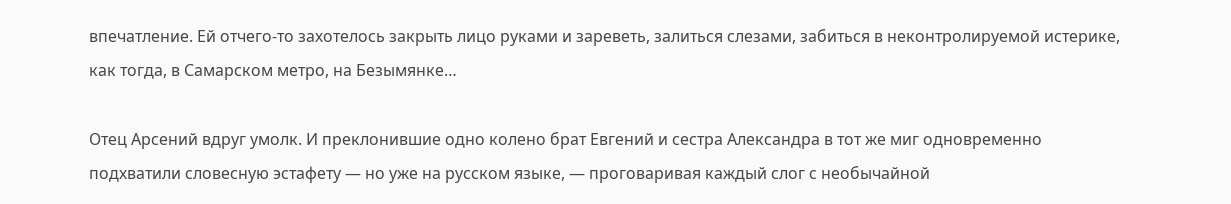впечатление. Ей отчего-то захотелось закрыть лицо руками и зареветь, залиться слезами, забиться в неконтролируемой истерике, как тогда, в Самарском метро, на Безымянке…

Отец Арсений вдруг умолк. И преклонившие одно колено брат Евгений и сестра Александра в тот же миг одновременно подхватили словесную эстафету — но уже на русском языке, — проговаривая каждый слог с необычайной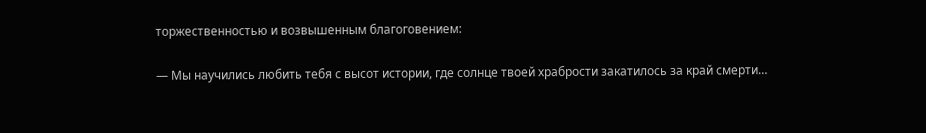торжественностью и возвышенным благоговением:

— Мы научились любить тебя с высот истории, где солнце твоей храбрости закатилось за край смерти…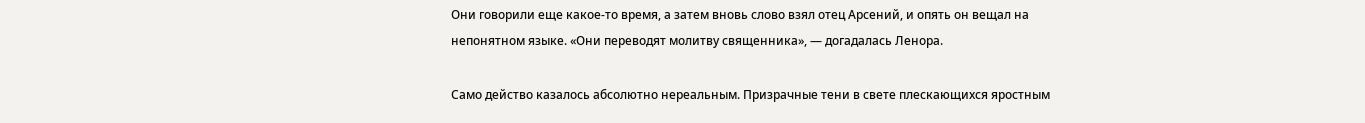Они говорили еще какое-то время, а затем вновь слово взял отец Арсений, и опять он вещал на непонятном языке. «Они переводят молитву священника», — догадалась Ленора.

Само действо казалось абсолютно нереальным. Призрачные тени в свете плескающихся яростным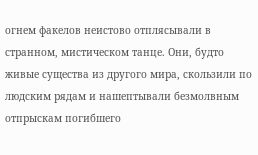огнем факелов неистово отплясывали в странном, мистическом танце. Они, будто живые существа из другого мира, скользили по людским рядам и нашептывали безмолвным отпрыскам погибшего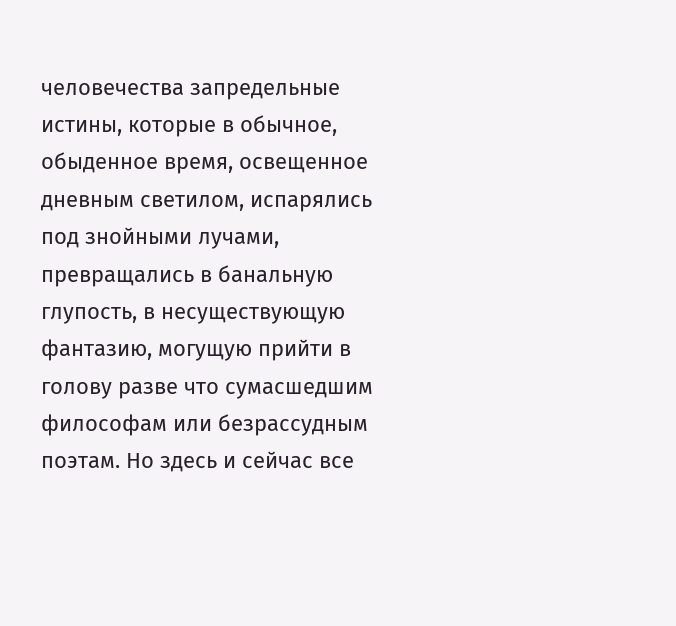человечества запредельные истины, которые в обычное, обыденное время, освещенное дневным светилом, испарялись под знойными лучами, превращались в банальную глупость, в несуществующую фантазию, могущую прийти в голову разве что сумасшедшим философам или безрассудным поэтам. Но здесь и сейчас все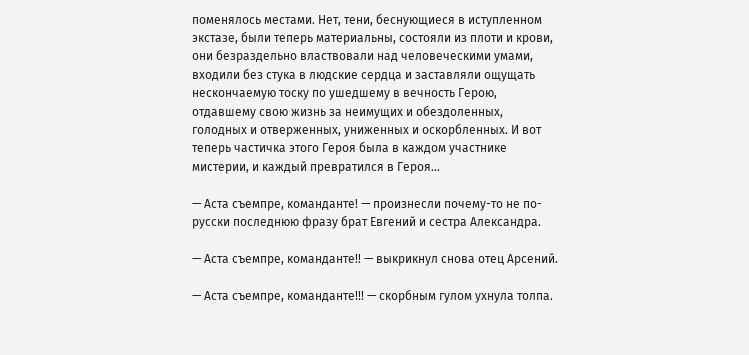поменялось местами. Нет, тени, беснующиеся в иступленном экстазе, были теперь материальны, состояли из плоти и крови, они безраздельно властвовали над человеческими умами, входили без стука в людские сердца и заставляли ощущать нескончаемую тоску по ушедшему в вечность Герою, отдавшему свою жизнь за неимущих и обездоленных, голодных и отверженных, униженных и оскорбленных. И вот теперь частичка этого Героя была в каждом участнике мистерии, и каждый превратился в Героя…

— Аста съемпре, команданте! — произнесли почему-то не по-русски последнюю фразу брат Евгений и сестра Александра.

— Аста съемпре, команданте!! — выкрикнул снова отец Арсений.

— Аста съемпре, команданте!!! — скорбным гулом ухнула толпа.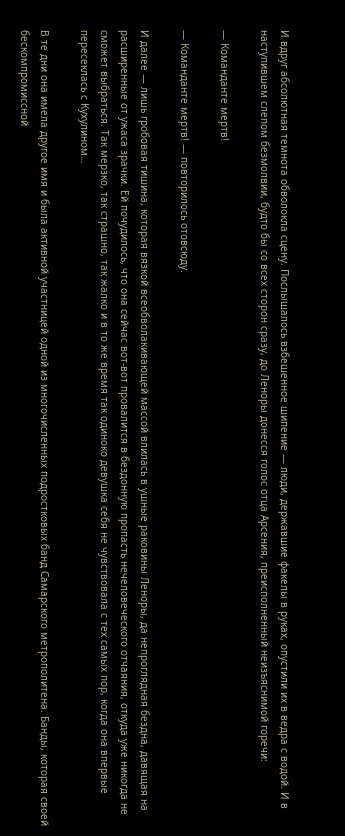И вдруг абсолютная темнота обволокла сцену. Послышалось взбешенное шипение — люди, державшие факелы в руках, опустили их в ведра с водой. И в наступившем слепом безмолвии, будто бы со всех сторон сразу, до Леноры донесся голос отца Арсения, преисполненный неизъяснимой горечи:

— Команданте мертв!

— Команданте мертв! — повторилось отовсюду.

И далее — лишь гробовая тишина, которая вязкой всеобволакивающей массой влилась в ушные раковины Леноры, да непроглядная бездна, давящая на расширенные от ужаса зрачки. Ей почудилось, что она сейчас вот-вот провалится в бездонную пропасть нечеловеческого отчаяния, откуда уже никогда не сможет выбраться. Так мерзко, так страшно, так жалко и в то же время так одиноко девушка себя не чувствовала с тех самых пор, когда она впервые пересеклась с Кухулином…

В те дни она имела другое имя и была активной участницей одной из многочисленных подростковых банд Самарского метрополитена. Банды, которая своей бескомпромиссной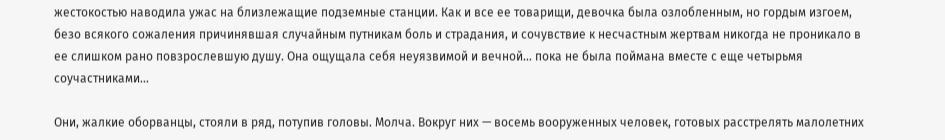жестокостью наводила ужас на близлежащие подземные станции. Как и все ее товарищи, девочка была озлобленным, но гордым изгоем, безо всякого сожаления причинявшая случайным путникам боль и страдания, и сочувствие к несчастным жертвам никогда не проникало в ее слишком рано повзрослевшую душу. Она ощущала себя неуязвимой и вечной… пока не была поймана вместе с еще четырьмя соучастниками…

Они, жалкие оборванцы, стояли в ряд, потупив головы. Молча. Вокруг них — восемь вооруженных человек, готовых расстрелять малолетних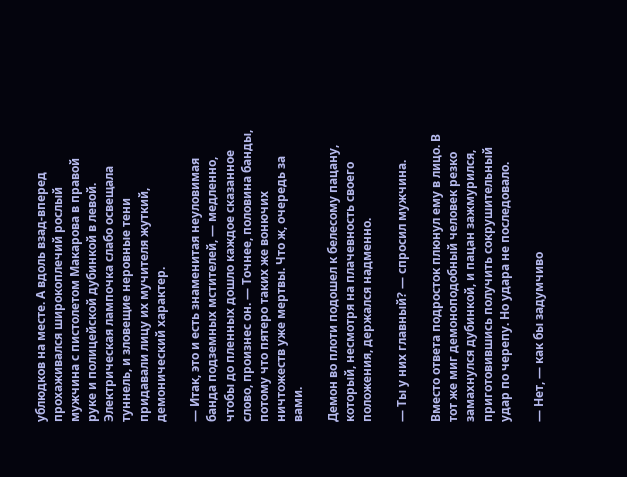ублюдков на месте. А вдоль взад-вперед прохаживался широкоплечий рослый мужчина с пистолетом Макарова в правой руке и полицейской дубинкой в левой. Электрическая лампочка слабо освещала туннель, и зловещие неровные тени придавали лицу их мучителя жуткий, демонический характер.

— Итак, это и есть знаменитая неуловимая банда подземных мстителей, — медленно, чтобы до пленных дошло каждое сказанное слово, произнес он. — Точнее, половина банды, потому что пятеро таких же вонючих ничтожеств уже мертвы. Что ж, очередь за вами.

Демон во плоти подошел к белесому пацану, который, несмотря на плачевность своего положения, держался надменно.

— Ты у них главный? — спросил мужчина.

Вместо ответа подросток плюнул ему в лицо. В тот же миг демоноподобный человек резко замахнулся дубинкой, и пацан зажмурился, приготовившись получить сокрушительный удар по черепу. Но удара не последовало.

— Нет, — как бы задумчиво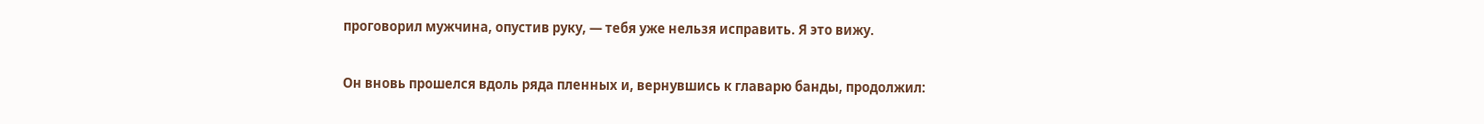проговорил мужчина, опустив руку, — тебя уже нельзя исправить. Я это вижу.

Он вновь прошелся вдоль ряда пленных и, вернувшись к главарю банды, продолжил: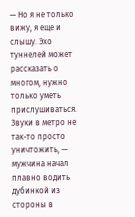— Но я не только вижу, я еще и слышу. Эхо туннелей может рассказать о многом, нужно только уметь прислушиваться. Звуки в метро не так-то просто уничтожить, — мужчина начал плавно водить дубинкой из стороны в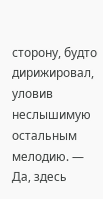сторону, будто дирижировал, уловив неслышимую остальным мелодию. — Да, здесь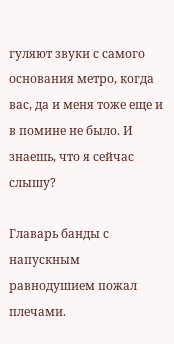гуляют звуки с самого основания метро, когда вас, да и меня тоже еще и в помине не было. И знаешь, что я сейчас слышу?

Главарь банды с напускным равнодушием пожал плечами.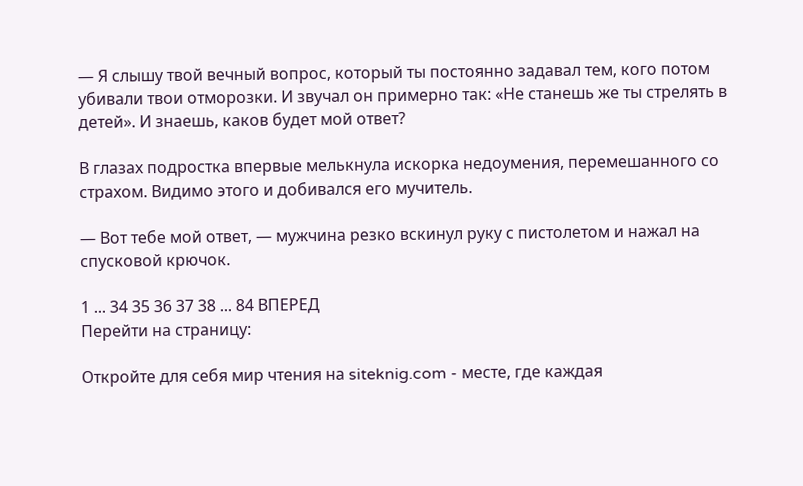— Я слышу твой вечный вопрос, который ты постоянно задавал тем, кого потом убивали твои отморозки. И звучал он примерно так: «Не станешь же ты стрелять в детей». И знаешь, каков будет мой ответ?

В глазах подростка впервые мелькнула искорка недоумения, перемешанного со страхом. Видимо этого и добивался его мучитель.

— Вот тебе мой ответ, — мужчина резко вскинул руку с пистолетом и нажал на спусковой крючок.

1 ... 34 35 36 37 38 ... 84 ВПЕРЕД
Перейти на страницу:

Откройте для себя мир чтения на siteknig.com - месте, где каждая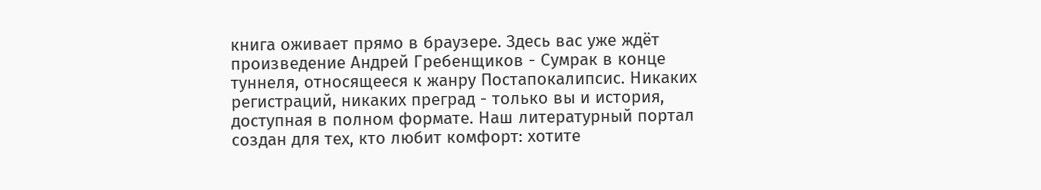книга оживает прямо в браузере. Здесь вас уже ждёт произведение Андрей Гребенщиков - Сумрак в конце туннеля, относящееся к жанру Постапокалипсис. Никаких регистраций, никаких преград - только вы и история, доступная в полном формате. Наш литературный портал создан для тех, кто любит комфорт: хотите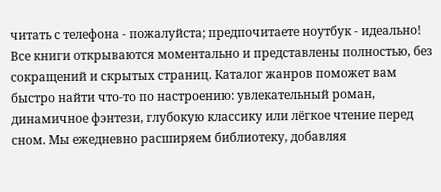читать с телефона - пожалуйста; предпочитаете ноутбук - идеально! Все книги открываются моментально и представлены полностью, без сокращений и скрытых страниц. Каталог жанров поможет вам быстро найти что-то по настроению: увлекательный роман, динамичное фэнтези, глубокую классику или лёгкое чтение перед сном. Мы ежедневно расширяем библиотеку, добавляя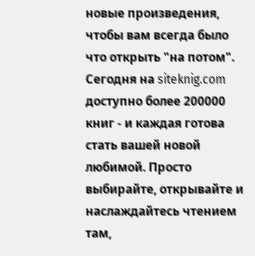новые произведения, чтобы вам всегда было что открыть "на потом". Сегодня на siteknig.com доступно более 200000 книг - и каждая готова стать вашей новой любимой. Просто выбирайте, открывайте и наслаждайтесь чтением там,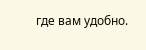где вам удобно.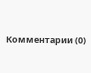Комментарии (0)